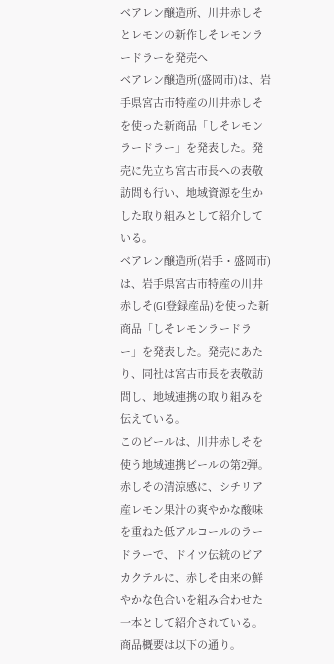ベアレン醸造所、川井赤しそとレモンの新作しそレモンラードラーを発売へ
ベアレン醸造所(盛岡市)は、岩手県宮古市特産の川井赤しそを使った新商品「しそレモンラードラー」を発表した。発売に先立ち宮古市長への表敬訪問も行い、地域資源を生かした取り組みとして紹介している。
ベアレン醸造所(岩手・盛岡市)は、岩手県宮古市特産の川井赤しそ(GI登録産品)を使った新商品「しそレモンラードラー」を発表した。発売にあたり、同社は宮古市長を表敬訪問し、地域連携の取り組みを伝えている。
このビールは、川井赤しそを使う地域連携ビールの第2弾。赤しその清涼感に、シチリア産レモン果汁の爽やかな酸味を重ねた低アルコールのラードラーで、ドイツ伝統のビアカクテルに、赤しそ由来の鮮やかな色合いを組み合わせた一本として紹介されている。
商品概要は以下の通り。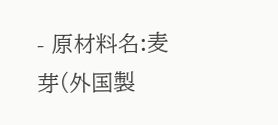- 原材料名:麦芽(外国製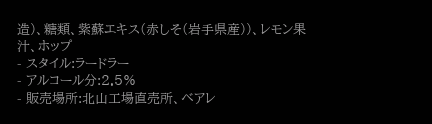造)、糖類、紫蘇エキス(赤しそ(岩手県産))、レモン果汁、ホップ
- スタイル:ラードラー
- アルコール分:2.5%
- 販売場所:北山工場直売所、ベアレ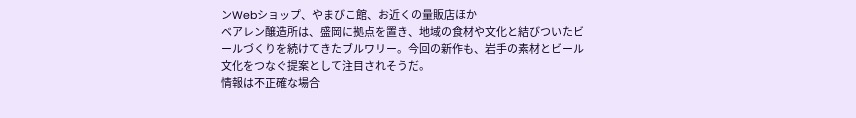ンWebショップ、やまびこ館、お近くの量販店ほか
ベアレン醸造所は、盛岡に拠点を置き、地域の食材や文化と結びついたビールづくりを続けてきたブルワリー。今回の新作も、岩手の素材とビール文化をつなぐ提案として注目されそうだ。
情報は不正確な場合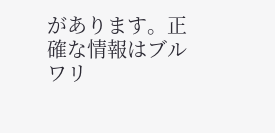があります。正確な情報はブルワリ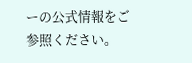ーの公式情報をご参照ください。